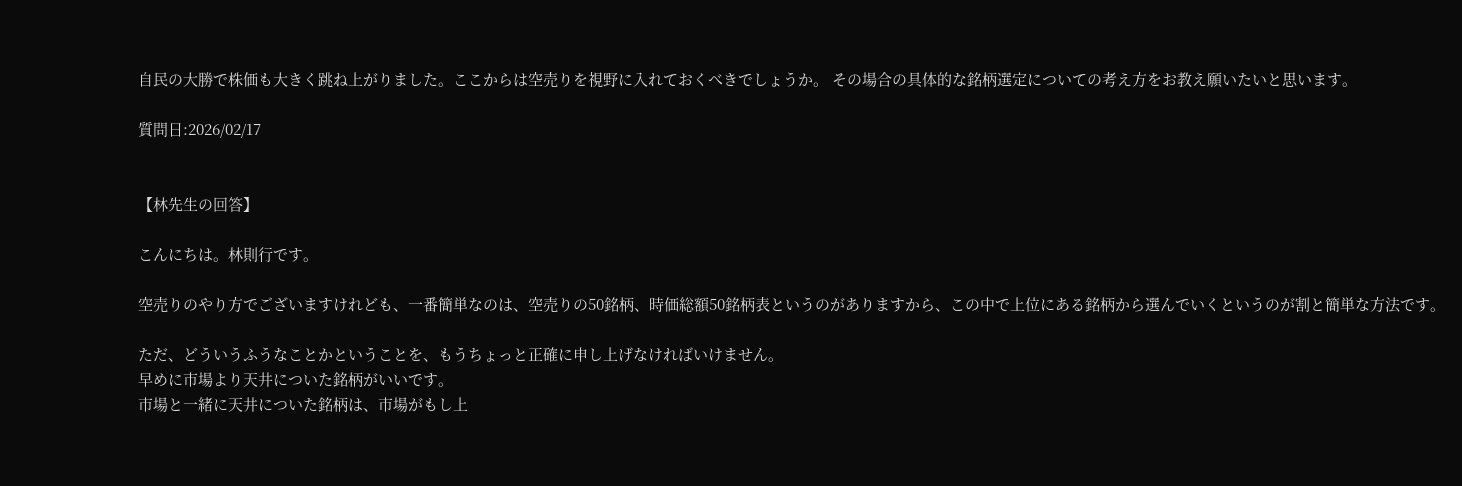自民の大勝で株価も大きく跳ね上がりました。ここからは空売りを視野に入れておくべきでしょうか。 その場合の具体的な銘柄選定についての考え方をお教え願いたいと思います。

質問日:2026/02/17


【林先生の回答】

こんにちは。林則行です。

空売りのやり方でございますけれども、一番簡単なのは、空売りの50銘柄、時価総額50銘柄表というのがありますから、この中で上位にある銘柄から選んでいくというのが割と簡単な方法です。

ただ、どういうふうなことかということを、もうちょっと正確に申し上げなければいけません。
早めに市場より天井についた銘柄がいいです。
市場と一緒に天井についた銘柄は、市場がもし上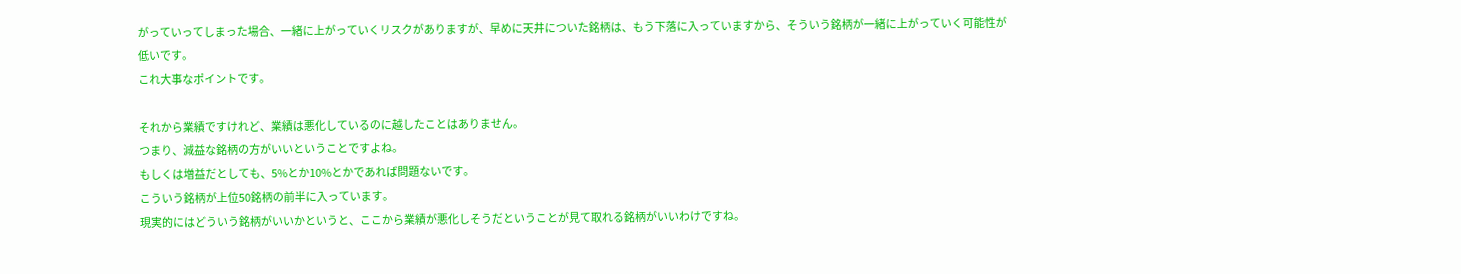がっていってしまった場合、一緒に上がっていくリスクがありますが、早めに天井についた銘柄は、もう下落に入っていますから、そういう銘柄が一緒に上がっていく可能性が低いです。
これ大事なポイントです。

それから業績ですけれど、業績は悪化しているのに越したことはありません。
つまり、減益な銘柄の方がいいということですよね。
もしくは増益だとしても、5%とか10%とかであれば問題ないです。
こういう銘柄が上位50銘柄の前半に入っています。
現実的にはどういう銘柄がいいかというと、ここから業績が悪化しそうだということが見て取れる銘柄がいいわけですね。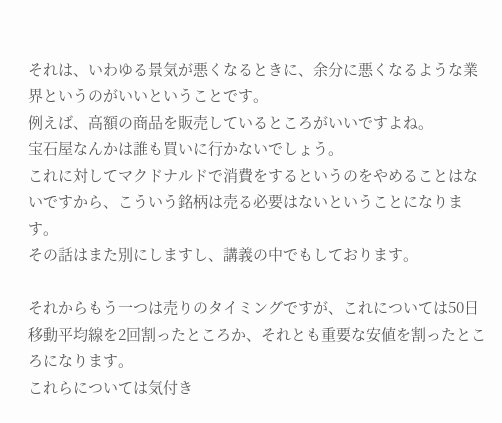それは、いわゆる景気が悪くなるときに、余分に悪くなるような業界というのがいいということです。
例えば、高額の商品を販売しているところがいいですよね。
宝石屋なんかは誰も買いに行かないでしょう。
これに対してマクドナルドで消費をするというのをやめることはないですから、こういう銘柄は売る必要はないということになります。
その話はまた別にしますし、講義の中でもしております。

それからもう一つは売りのタイミングですが、これについては50日移動平均線を2回割ったところか、それとも重要な安値を割ったところになります。
これらについては気付き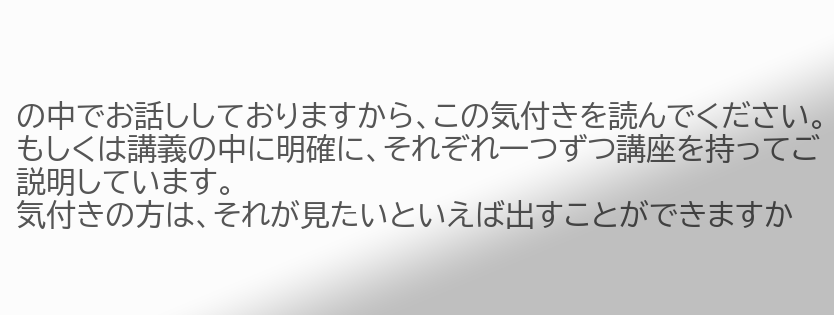の中でお話ししておりますから、この気付きを読んでください。
もしくは講義の中に明確に、それぞれ一つずつ講座を持ってご説明しています。
気付きの方は、それが見たいといえば出すことができますか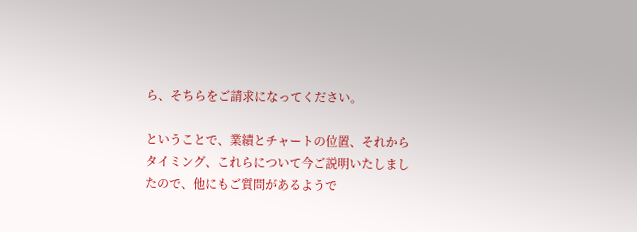ら、そちらをご請求になってください。

ということで、業績とチャートの位置、それからタイミング、これらについて今ご説明いたしましたので、他にもご質問があるようで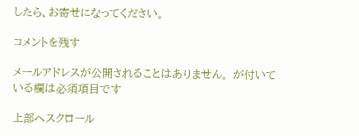したら、お寄せになってください。

コメントを残す

メールアドレスが公開されることはありません。 が付いている欄は必須項目です

上部へスクロール